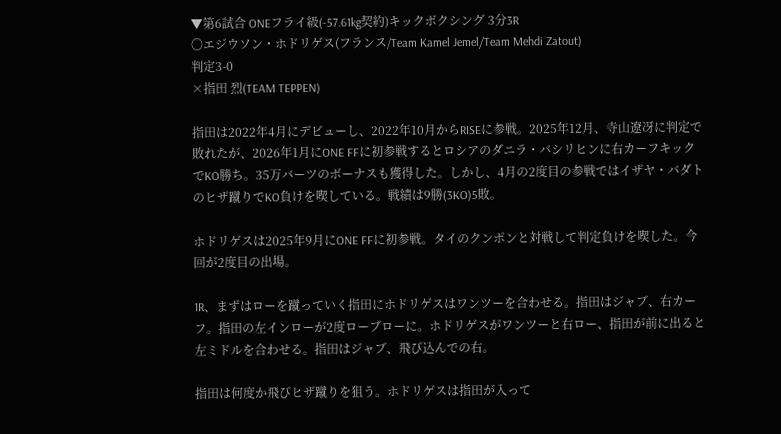▼第6試合 ONEフライ級(-57.61kg契約)キックボクシング 3分3R
〇エジウソン・ホドリゲス(フランス/Team Kamel Jemel/Team Mehdi Zatout)
判定3-0
×指田 烈(TEAM TEPPEN)

指田は2022年4月にデビューし、2022年10月からRISEに参戦。2025年12月、寺山遼冴に判定で敗れたが、2026年1月にONE FFに初参戦するとロシアのダニラ・バシリヒンに右カーフキックでKO勝ち。35万バーツのボーナスも獲得した。しかし、4月の2度目の参戦ではイザヤ・バダトのヒザ蹴りでKO負けを喫している。戦績は9勝(3KO)5敗。

ホドリゲスは2025年9月にONE FFに初参戦。タイのクンポンと対戦して判定負けを喫した。今回が2度目の出場。

1R、まずはローを蹴っていく指田にホドリゲスはワンツーを合わせる。指田はジャブ、右カーフ。指田の左インローが2度ローブローに。ホドリゲスがワンツーと右ロー、指田が前に出ると左ミドルを合わせる。指田はジャブ、飛び込んでの右。

指田は何度か飛びヒザ蹴りを狙う。ホドリゲスは指田が入って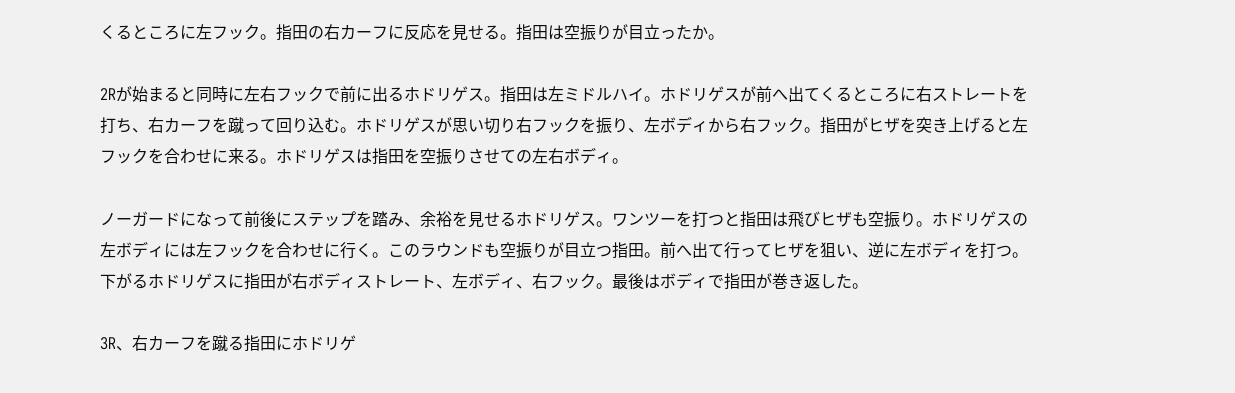くるところに左フック。指田の右カーフに反応を見せる。指田は空振りが目立ったか。

2Rが始まると同時に左右フックで前に出るホドリゲス。指田は左ミドルハイ。ホドリゲスが前へ出てくるところに右ストレートを打ち、右カーフを蹴って回り込む。ホドリゲスが思い切り右フックを振り、左ボディから右フック。指田がヒザを突き上げると左フックを合わせに来る。ホドリゲスは指田を空振りさせての左右ボディ。

ノーガードになって前後にステップを踏み、余裕を見せるホドリゲス。ワンツーを打つと指田は飛びヒザも空振り。ホドリゲスの左ボディには左フックを合わせに行く。このラウンドも空振りが目立つ指田。前へ出て行ってヒザを狙い、逆に左ボディを打つ。下がるホドリゲスに指田が右ボディストレート、左ボディ、右フック。最後はボディで指田が巻き返した。

3R、右カーフを蹴る指田にホドリゲ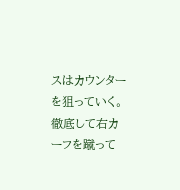スはカウンターを狙っていく。徹底して右カーフを蹴って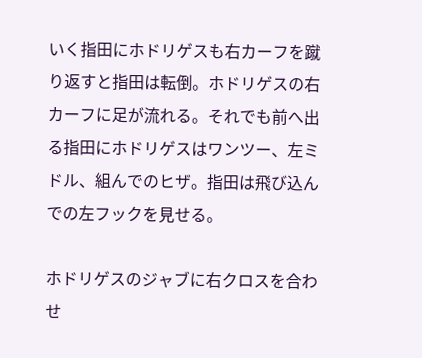いく指田にホドリゲスも右カーフを蹴り返すと指田は転倒。ホドリゲスの右カーフに足が流れる。それでも前へ出る指田にホドリゲスはワンツー、左ミドル、組んでのヒザ。指田は飛び込んでの左フックを見せる。

ホドリゲスのジャブに右クロスを合わせ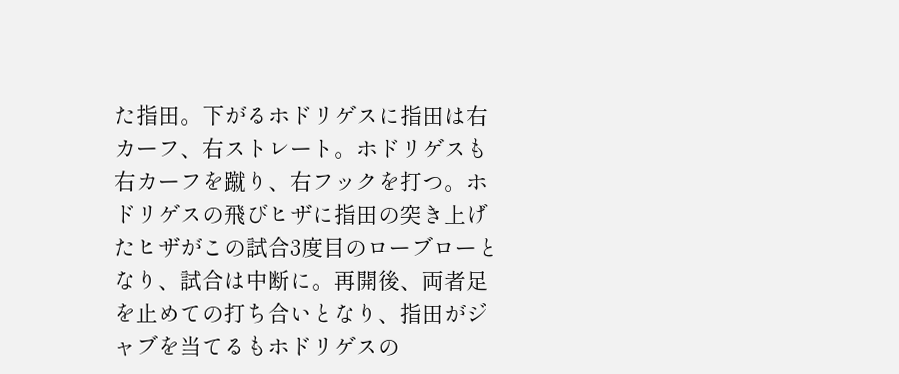た指田。下がるホドリゲスに指田は右カーフ、右ストレート。ホドリゲスも右カーフを蹴り、右フックを打つ。ホドリゲスの飛びヒザに指田の突き上げたヒザがこの試合3度目のローブローとなり、試合は中断に。再開後、両者足を止めての打ち合いとなり、指田がジャブを当てるもホドリゲスの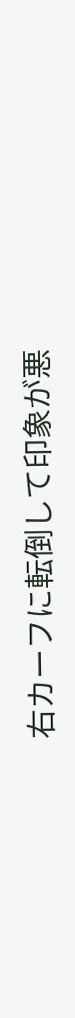右カーフに転倒して印象が悪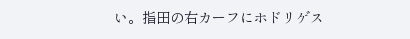い。指田の右カーフにホドリゲス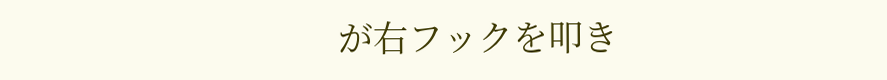が右フックを叩き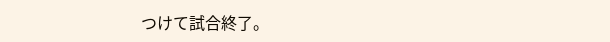つけて試合終了。